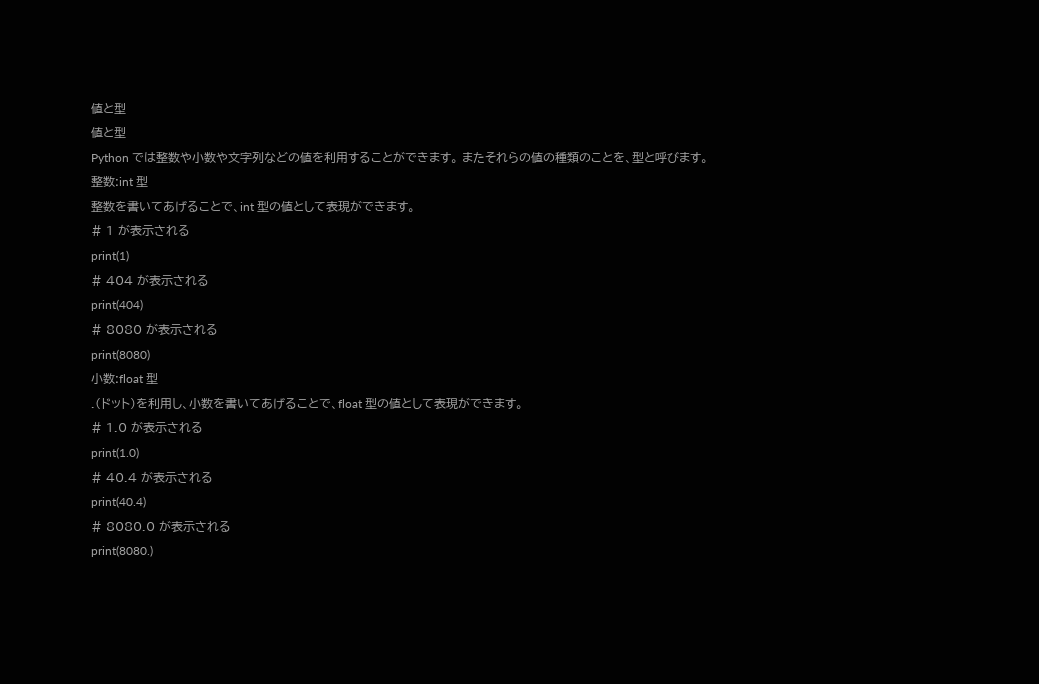値と型
値と型
Python では整数や小数や文字列などの値を利用することができます。 またそれらの値の種類のことを、型と呼びます。
整数:int 型
整数を書いてあげることで、int 型の値として表現ができます。
# 1 が表示される
print(1)
# 404 が表示される
print(404)
# 8080 が表示される
print(8080)
小数:float 型
.(ドット)を利用し、小数を書いてあげることで、float 型の値として表現ができます。
# 1.0 が表示される
print(1.0)
# 40.4 が表示される
print(40.4)
# 8080.0 が表示される
print(8080.)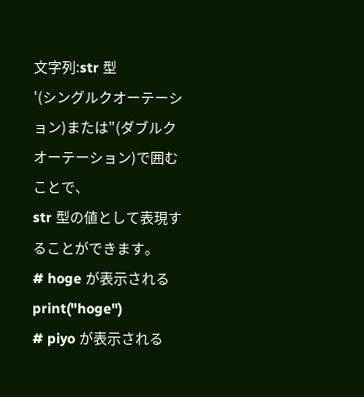文字列:str 型
'(シングルクオーテーション)または"(ダブルクオーテーション)で囲むことで、
str 型の値として表現することができます。
# hoge が表示される
print("hoge")
# piyo が表示される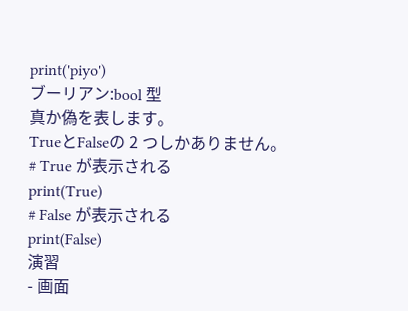print('piyo')
ブーリアン:bool 型
真か偽を表します。
TrueとFalseの 2 つしかありません。
# True が表示される
print(True)
# False が表示される
print(False)
演習
- 画面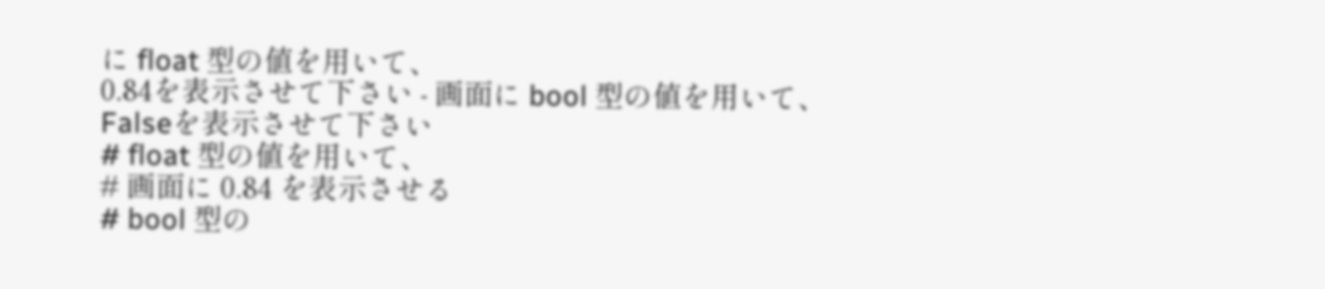に float 型の値を用いて、
0.84を表示させて下さい - 画面に bool 型の値を用いて、
Falseを表示させて下さい
# float 型の値を用いて、
# 画面に 0.84 を表示させる
# bool 型の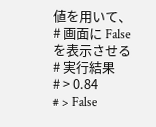値を用いて、
# 画面に False を表示させる
# 実行結果
# > 0.84
# > False